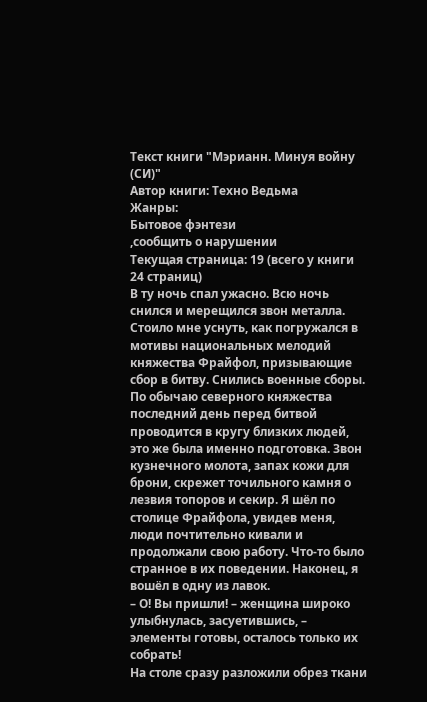Текст книги "Мэрианн. Минуя войну (СИ)"
Автор книги: Техно Ведьма
Жанры:
Бытовое фэнтези
,сообщить о нарушении
Текущая страница: 19 (всего у книги 24 страниц)
В ту ночь спал ужасно. Всю ночь снился и мерещился звон металла. Стоило мне уснуть, как погружался в мотивы национальных мелодий княжества Фрайфол, призывающие сбор в битву. Снились военные сборы. По обычаю северного княжества последний день перед битвой проводится в кругу близких людей, это же была именно подготовка. Звон кузнечного молота, запах кожи для брони, скрежет точильного камня о лезвия топоров и секир. Я шёл по столице Фрайфола, увидев меня, люди почтительно кивали и продолжали свою работу. Что-то было странное в их поведении. Наконец, я вошёл в одну из лавок.
– О! Вы пришли! – женщина широко улыбнулась, засуетившись, – элементы готовы, осталось только их собрать!
На столе сразу разложили обрез ткани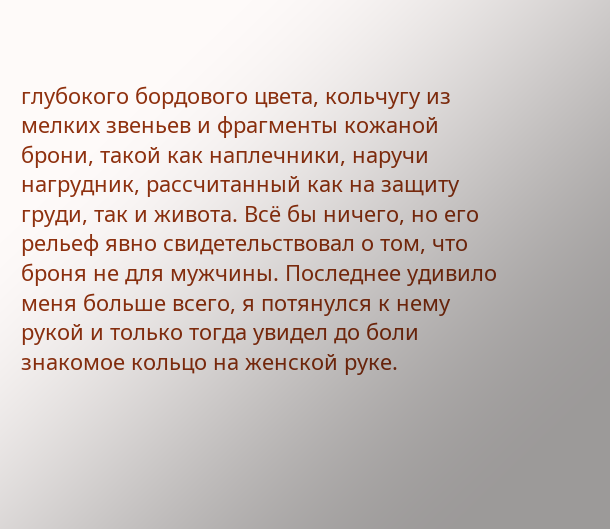глубокого бордового цвета, кольчугу из мелких звеньев и фрагменты кожаной брони, такой как наплечники, наручи нагрудник, рассчитанный как на защиту груди, так и живота. Всё бы ничего, но его рельеф явно свидетельствовал о том, что броня не для мужчины. Последнее удивило меня больше всего, я потянулся к нему рукой и только тогда увидел до боли знакомое кольцо на женской руке.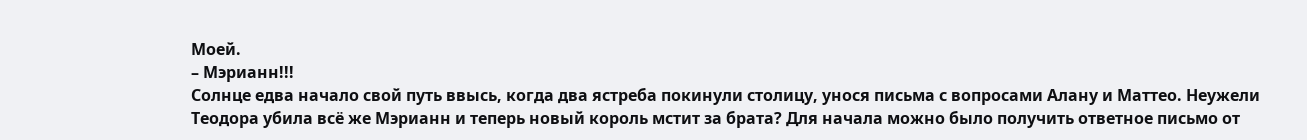Моей.
– Мэрианн!!!
Солнце едва начало свой путь ввысь, когда два ястреба покинули столицу, унося письма с вопросами Алану и Маттео. Неужели Теодора убила всё же Мэрианн и теперь новый король мстит за брата? Для начала можно было получить ответное письмо от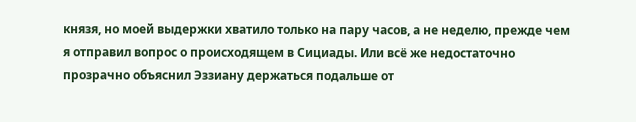князя, но моей выдержки хватило только на пару часов, а не неделю, прежде чем я отправил вопрос о происходящем в Сициады. Или всё же недостаточно прозрачно объяснил Эззиану держаться подальше от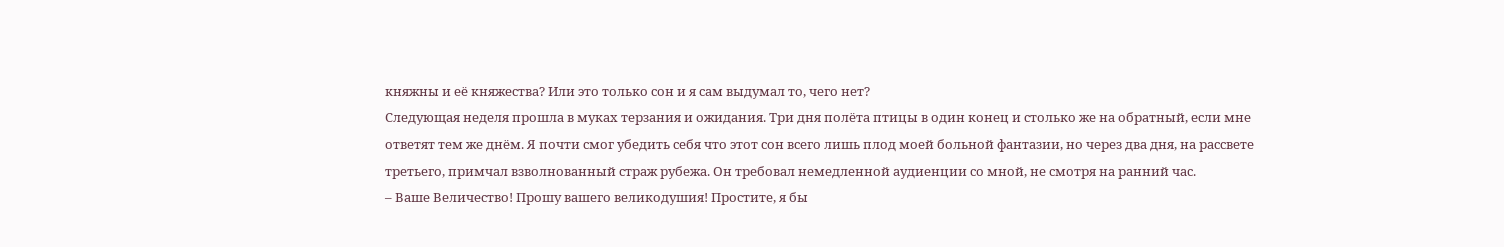княжны и её княжества? Или это только сон и я сам выдумал то, чего нет?
Следующая неделя прошла в муках терзания и ожидания. Три дня полёта птицы в один конец и столько же на обратный, если мне ответят тем же днём. Я почти смог убедить себя что этот сон всего лишь плод моей больной фантазии, но через два дня, на рассвете третьего, примчал взволнованный страж рубежа. Он требовал немедленной аудиенции со мной, не смотря на ранний час.
– Ваше Величество! Прошу вашего великодушия! Простите, я бы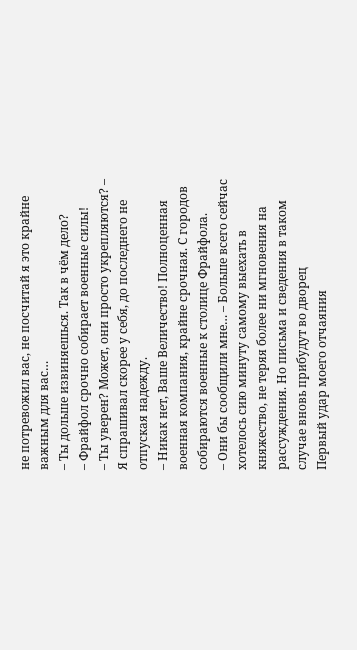не потревожил вас, не посчитай я это крайне важным для вас…
– Ты дольше извиняешься. Так в чём дело?
– Фрайфол срочно собирает военные силы!
– Ты уверен? Может, они просто укрепляются? – Я спрашивал скорее у себя, до последнего не отпуская надежду.
– Никак нет, Ваше Величество! Полноценная военная компания, крайне срочная. С городов собираются военные к столице Фрайфола.
– Они бы сообщили мне… – Больше всего сейчас хотелось сию минуту самому выехать в княжество, не теряя более ни мгновения на рассуждения. Но письма и сведения в таком случае вновь прибудут во дворец
Первый удар моего отчаяния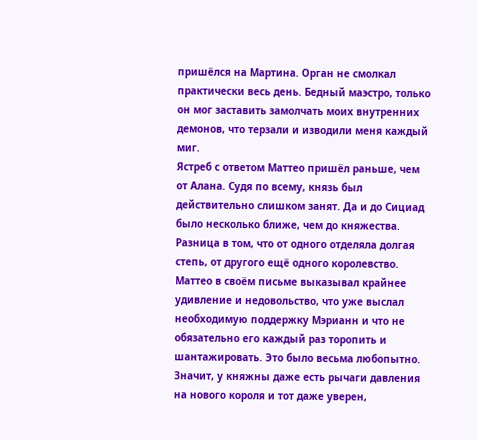пришёлся на Мартина. Орган не смолкал практически весь день. Бедный маэстро, только он мог заставить замолчать моих внутренних демонов, что терзали и изводили меня каждый миг.
Ястреб с ответом Маттео пришёл раньше, чем от Алана. Судя по всему, князь был действительно слишком занят. Да и до Сициад было несколько ближе, чем до княжества. Разница в том, что от одного отделяла долгая степь, от другого ещё одного королевство. Маттео в своём письме выказывал крайнее удивление и недовольство, что уже выслал необходимую поддержку Мэрианн и что не обязательно его каждый раз торопить и шантажировать. Это было весьма любопытно. Значит, у княжны даже есть рычаги давления на нового короля и тот даже уверен,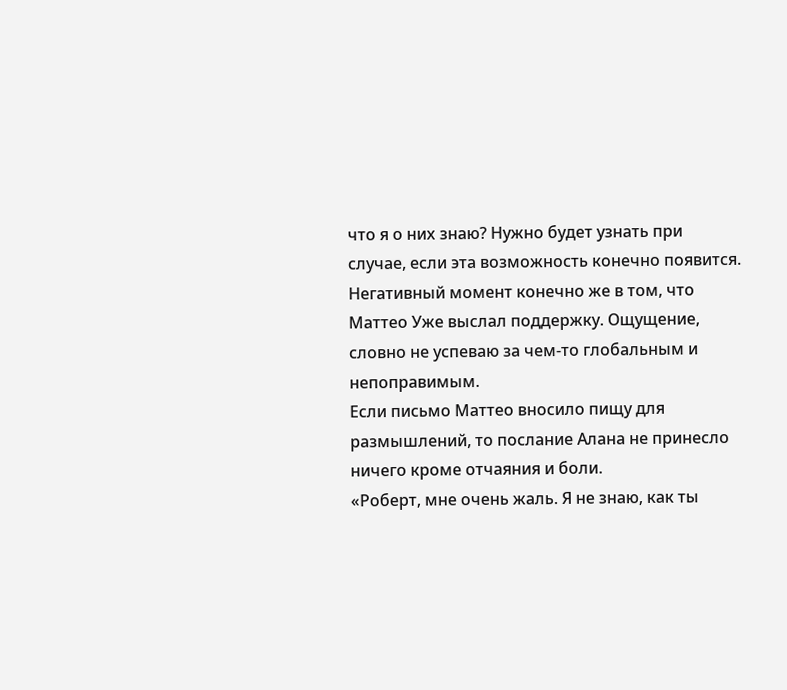что я о них знаю? Нужно будет узнать при случае, если эта возможность конечно появится. Негативный момент конечно же в том, что Маттео Уже выслал поддержку. Ощущение, словно не успеваю за чем-то глобальным и непоправимым.
Если письмо Маттео вносило пищу для размышлений, то послание Алана не принесло ничего кроме отчаяния и боли.
«Роберт, мне очень жаль. Я не знаю, как ты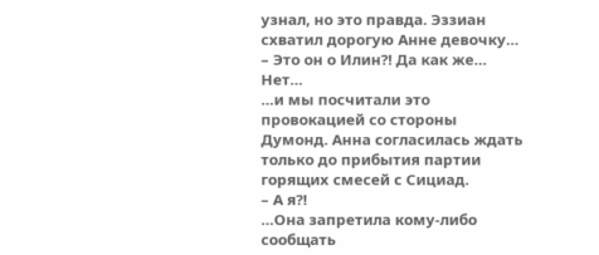узнал, но это правда. Эззиан схватил дорогую Анне девочку…
– Это он о Илин?! Да как же… Нет…
…и мы посчитали это провокацией со стороны Думонд. Анна согласилась ждать только до прибытия партии горящих смесей с Сициад.
– А я?!
…Она запретила кому-либо сообщать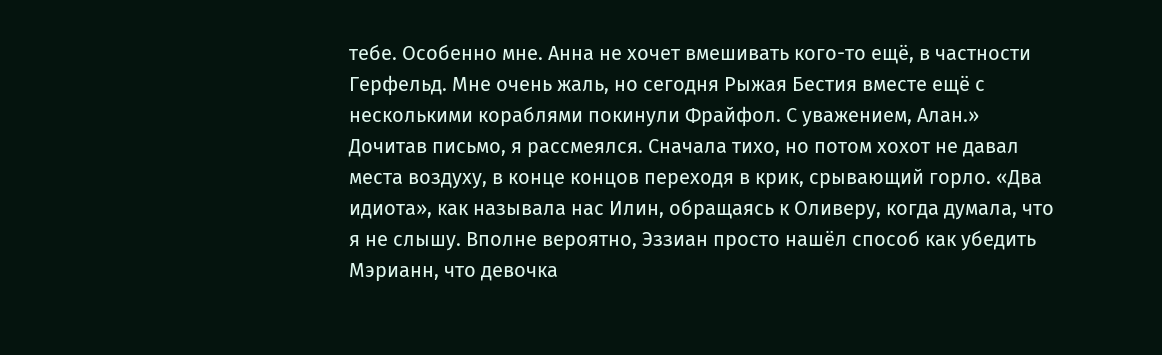тебе. Особенно мне. Анна не хочет вмешивать кого-то ещё, в частности Герфельд. Мне очень жаль, но сегодня Рыжая Бестия вместе ещё с несколькими кораблями покинули Фрайфол. С уважением, Алан.»
Дочитав письмо, я рассмеялся. Сначала тихо, но потом хохот не давал места воздуху, в конце концов переходя в крик, срывающий горло. «Два идиота», как называла нас Илин, обращаясь к Оливеру, когда думала, что я не слышу. Вполне вероятно, Эззиан просто нашёл способ как убедить Мэрианн, что девочка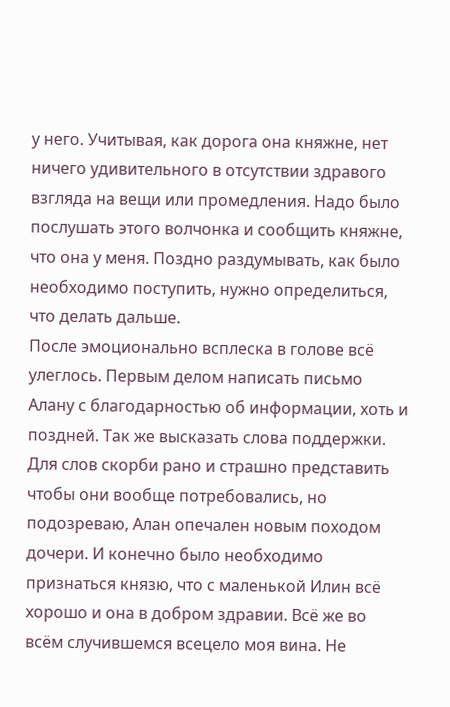у него. Учитывая, как дорога она княжне, нет ничего удивительного в отсутствии здравого взгляда на вещи или промедления. Надо было послушать этого волчонка и сообщить княжне, что она у меня. Поздно раздумывать, как было необходимо поступить, нужно определиться, что делать дальше.
После эмоционально всплеска в голове всё улеглось. Первым делом написать письмо Алану с благодарностью об информации, хоть и поздней. Так же высказать слова поддержки. Для слов скорби рано и страшно представить чтобы они вообще потребовались, но подозреваю, Алан опечален новым походом дочери. И конечно было необходимо признаться князю, что с маленькой Илин всё хорошо и она в добром здравии. Всё же во всём случившемся всецело моя вина. Не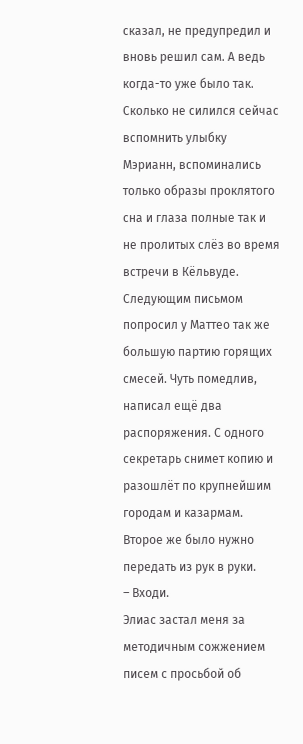сказал, не предупредил и вновь решил сам. А ведь когда-то уже было так. Сколько не силился сейчас вспомнить улыбку Мэрианн, вспоминались только образы проклятого сна и глаза полные так и не пролитых слёз во время встречи в Кёльвуде.
Следующим письмом попросил у Маттео так же большую партию горящих смесей. Чуть помедлив, написал ещё два распоряжения. С одного секретарь снимет копию и разошлёт по крупнейшим городам и казармам. Второе же было нужно передать из рук в руки.
– Входи.
Элиас застал меня за методичным сожжением писем с просьбой об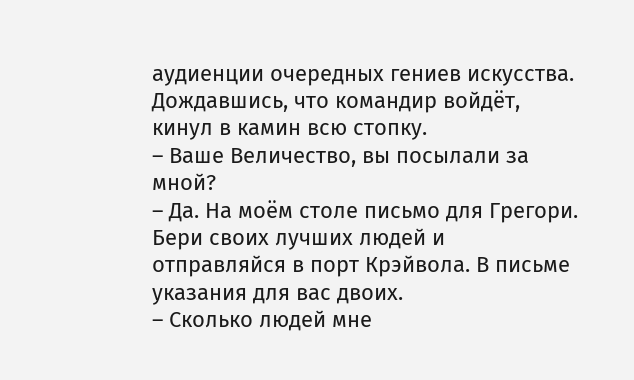аудиенции очередных гениев искусства. Дождавшись, что командир войдёт, кинул в камин всю стопку.
– Ваше Величество, вы посылали за мной?
– Да. На моём столе письмо для Грегори. Бери своих лучших людей и отправляйся в порт Крэйвола. В письме указания для вас двоих.
– Сколько людей мне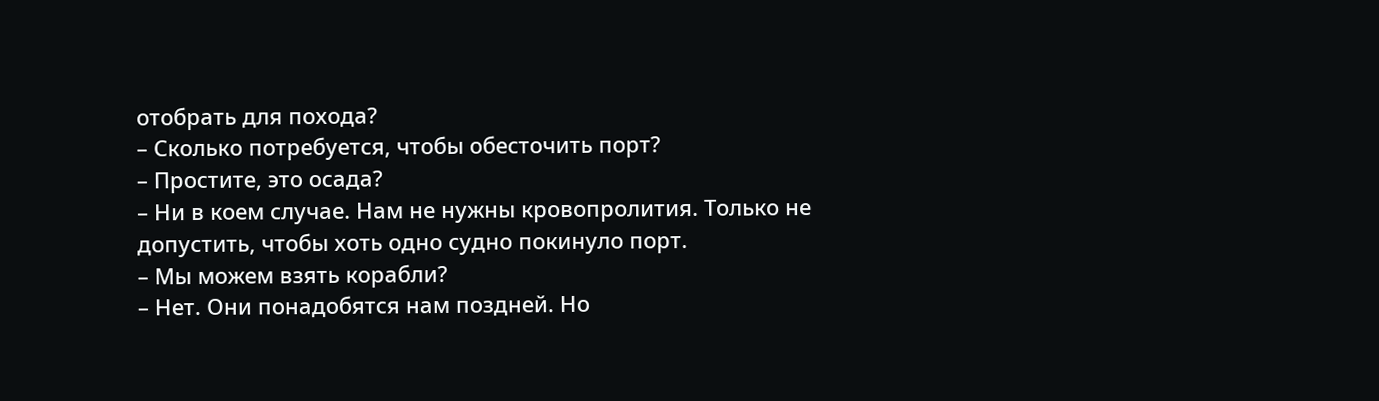отобрать для похода?
– Сколько потребуется, чтобы обесточить порт?
– Простите, это осада?
– Ни в коем случае. Нам не нужны кровопролития. Только не допустить, чтобы хоть одно судно покинуло порт.
– Мы можем взять корабли?
– Нет. Они понадобятся нам поздней. Но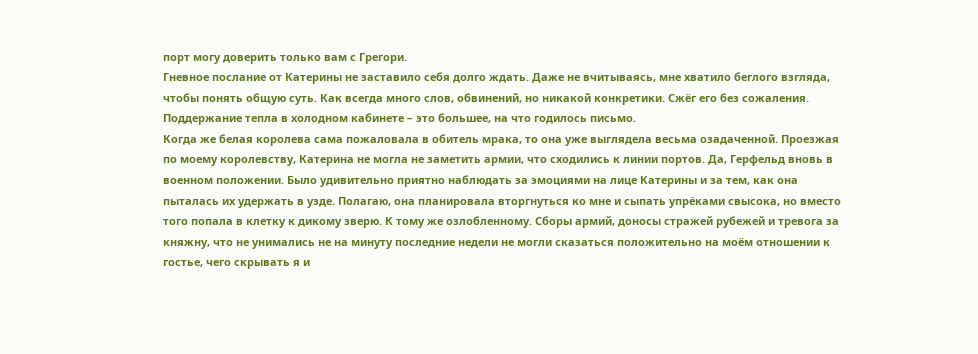порт могу доверить только вам с Грегори.
Гневное послание от Катерины не заставило себя долго ждать. Даже не вчитываясь, мне хватило беглого взгляда, чтобы понять общую суть. Как всегда много слов, обвинений, но никакой конкретики. Сжёг его без сожаления. Поддержание тепла в холодном кабинете – это большее, на что годилось письмо.
Когда же белая королева сама пожаловала в обитель мрака, то она уже выглядела весьма озадаченной. Проезжая по моему королевству, Катерина не могла не заметить армии, что сходились к линии портов. Да, Герфельд вновь в военном положении. Было удивительно приятно наблюдать за эмоциями на лице Катерины и за тем, как она пыталась их удержать в узде. Полагаю, она планировала вторгнуться ко мне и сыпать упрёками свысока, но вместо того попала в клетку к дикому зверю. К тому же озлобленному. Сборы армий, доносы стражей рубежей и тревога за княжну, что не унимались не на минуту последние недели не могли сказаться положительно на моём отношении к гостье, чего скрывать я и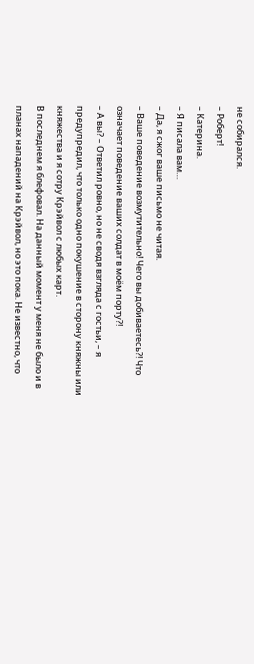не собирался.
– Роберт!
– Катерина.
– Я писала вам…
– Да, я сжог ваше письмо не читая.
– Ваше поведение возмутительно! Чего вы добиваетесь?! Что означает поведение ваших солдат в моём порту?!
– А вы? – Ответил ровно, но не сводя взгляда с гостьи, – я предупредил, что только одно покушение в сторону княжны или княжества и я сотру Крэйвол с любых карт.
В последнем я блефовал. На данный момент у меня не было и в планах нападений на Крэйвол, но это пока. Не известно, что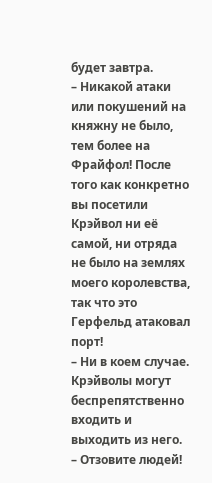будет завтра.
– Никакой атаки или покушений на княжну не было, тем более на Фрайфол! После того как конкретно вы посетили Крэйвол ни её самой, ни отряда не было на землях моего королевства, так что это Герфельд атаковал порт!
– Ни в коем случае. Крэйволы могут беспрепятственно входить и выходить из него.
– Отзовите людей!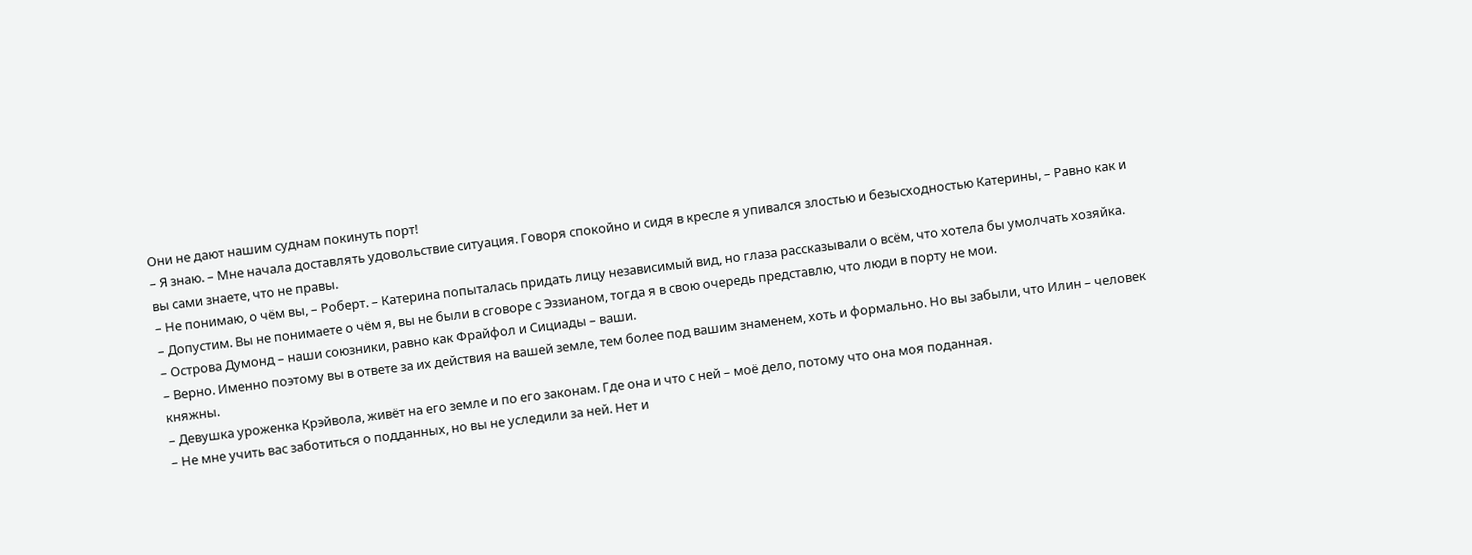Они не дают нашим суднам покинуть порт!
– Я знаю. – Мне начала доставлять удовольствие ситуация. Говоря спокойно и сидя в кресле я упивался злостью и безысходностью Катерины, – Равно как и вы сами знаете, что не правы.
– Не понимаю, о чём вы, – Роберт. – Катерина попыталась придать лицу независимый вид, но глаза рассказывали о всём, что хотела бы умолчать хозяйка.
– Допустим. Вы не понимаете о чём я, вы не были в сговоре с Эззианом, тогда я в свою очередь представлю, что люди в порту не мои.
– Острова Думонд – наши союзники, равно как Фрайфол и Сициады – ваши.
– Верно. Именно поэтому вы в ответе за их действия на вашей земле, тем более под вашим знаменем, хоть и формально. Но вы забыли, что Илин – человек княжны.
– Девушка уроженка Крэйвола, живёт на его земле и по его законам. Где она и что с ней – моё дело, потому что она моя поданная.
– Не мне учить вас заботиться о подданных, но вы не уследили за ней. Нет и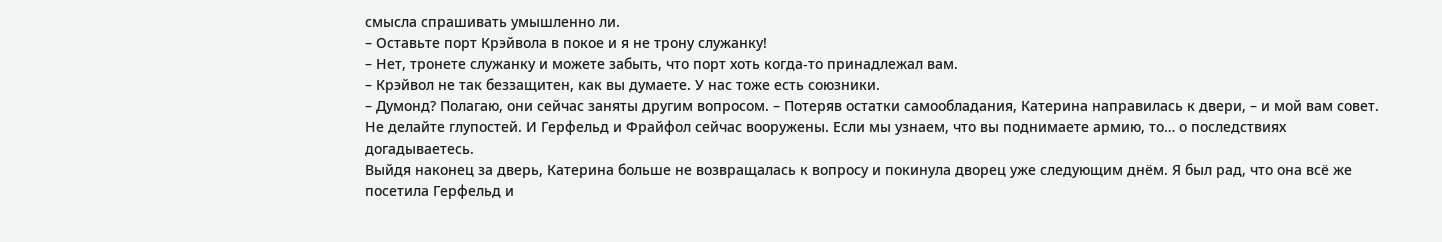смысла спрашивать умышленно ли.
– Оставьте порт Крэйвола в покое и я не трону служанку!
– Нет, тронете служанку и можете забыть, что порт хоть когда-то принадлежал вам.
– Крэйвол не так беззащитен, как вы думаете. У нас тоже есть союзники.
– Думонд? Полагаю, они сейчас заняты другим вопросом. – Потеряв остатки самообладания, Катерина направилась к двери, – и мой вам совет. Не делайте глупостей. И Герфельд и Фрайфол сейчас вооружены. Если мы узнаем, что вы поднимаете армию, то… о последствиях догадываетесь.
Выйдя наконец за дверь, Катерина больше не возвращалась к вопросу и покинула дворец уже следующим днём. Я был рад, что она всё же посетила Герфельд и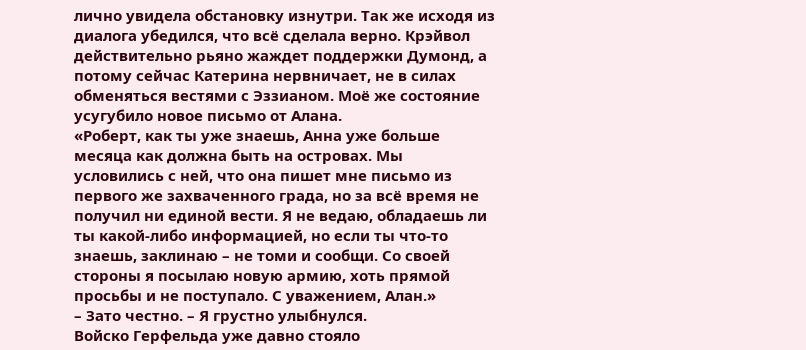лично увидела обстановку изнутри. Так же исходя из диалога убедился, что всё сделала верно. Крэйвол действительно рьяно жаждет поддержки Думонд, а потому сейчас Катерина нервничает, не в силах обменяться вестями с Эззианом. Моё же состояние усугубило новое письмо от Алана.
«Роберт, как ты уже знаешь, Анна уже больше месяца как должна быть на островах. Мы условились с ней, что она пишет мне письмо из первого же захваченного града, но за всё время не получил ни единой вести. Я не ведаю, обладаешь ли ты какой-либо информацией, но если ты что-то знаешь, заклинаю – не томи и сообщи. Со своей стороны я посылаю новую армию, хоть прямой просьбы и не поступало. С уважением, Алан.»
– Зато честно. – Я грустно улыбнулся.
Войско Герфельда уже давно стояло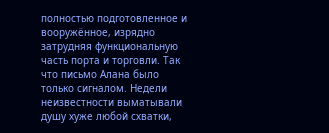полностью подготовленное и вооружённое, изрядно затрудняя функциональную часть порта и торговли. Так что письмо Алана было только сигналом. Недели неизвестности выматывали душу хуже любой схватки,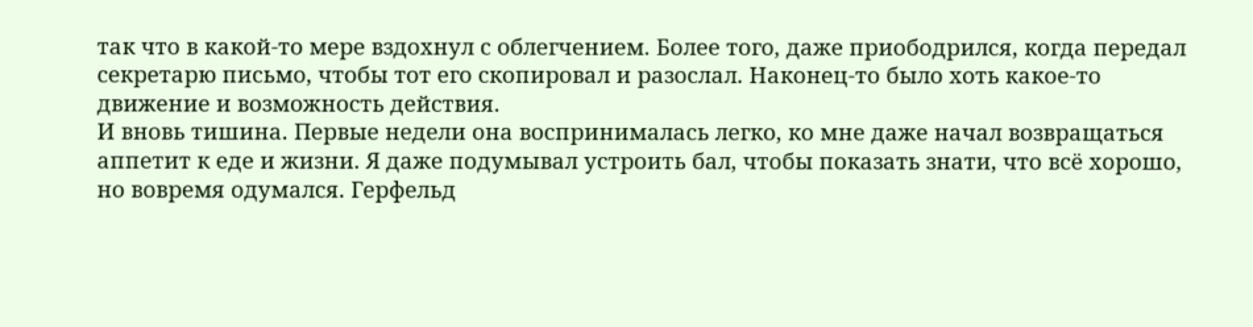так что в какой-то мере вздохнул с облегчением. Более того, даже приободрился, когда передал секретарю письмо, чтобы тот его скопировал и разослал. Наконец-то было хоть какое-то движение и возможность действия.
И вновь тишина. Первые недели она воспринималась легко, ко мне даже начал возвращаться аппетит к еде и жизни. Я даже подумывал устроить бал, чтобы показать знати, что всё хорошо, но вовремя одумался. Герфельд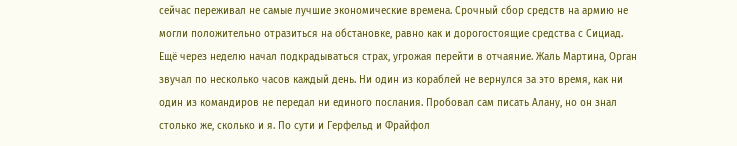сейчас переживал не самые лучшие экономические времена. Срочный сбор средств на армию не могли положительно отразиться на обстановке, равно как и дорогостоящие средства с Сициад. Ещё через неделю начал подкрадываться страх, угрожая перейти в отчаяние. Жаль Мартина, Орган звучал по несколько часов каждый день. Ни один из кораблей не вернулся за это время, как ни один из командиров не передал ни единого послания. Пробовал сам писать Алану, но он знал столько же, сколько и я. По сути и Герфельд и Фрайфол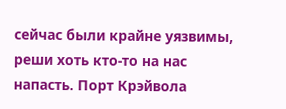сейчас были крайне уязвимы, реши хоть кто-то на нас напасть. Порт Крэйвола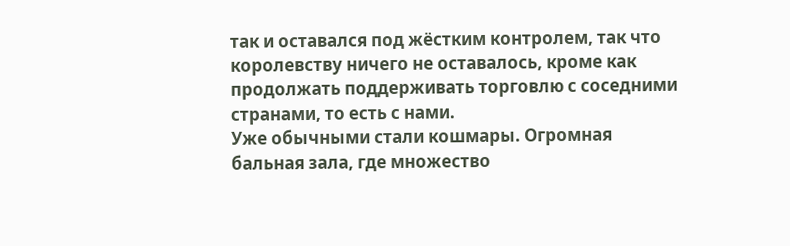так и оставался под жёстким контролем, так что королевству ничего не оставалось, кроме как продолжать поддерживать торговлю с соседними странами, то есть с нами.
Уже обычными стали кошмары. Огромная бальная зала, где множество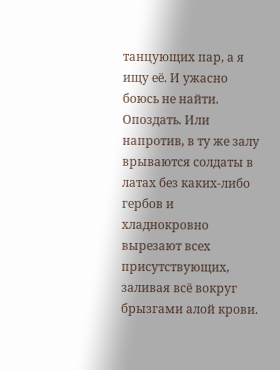танцующих пар, а я ищу её. И ужасно боюсь не найти. Опоздать. Или напротив, в ту же залу врываются солдаты в латах без каких-либо гербов и хладнокровно вырезают всех присутствующих, заливая всё вокруг брызгами алой крови.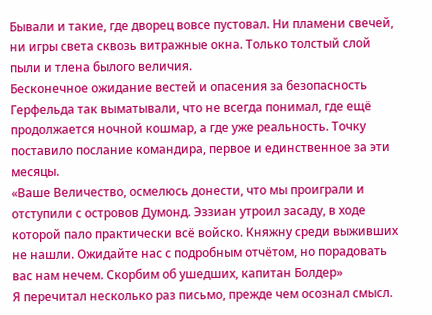Бывали и такие, где дворец вовсе пустовал. Ни пламени свечей, ни игры света сквозь витражные окна. Только толстый слой пыли и тлена былого величия.
Бесконечное ожидание вестей и опасения за безопасность Герфельда так выматывали, что не всегда понимал, где ещё продолжается ночной кошмар, а где уже реальность. Точку поставило послание командира, первое и единственное за эти месяцы.
«Ваше Величество, осмелюсь донести, что мы проиграли и отступили с островов Думонд. Эззиан утроил засаду, в ходе которой пало практически всё войско. Княжну среди выживших не нашли. Ожидайте нас с подробным отчётом, но порадовать вас нам нечем. Скорбим об ушедших, капитан Болдер»
Я перечитал несколько раз письмо, прежде чем осознал смысл.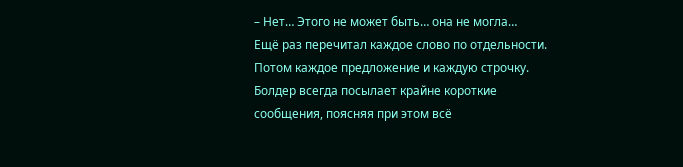– Нет… Этого не может быть… она не могла…
Ещё раз перечитал каждое слово по отдельности. Потом каждое предложение и каждую строчку. Болдер всегда посылает крайне короткие сообщения, поясняя при этом всё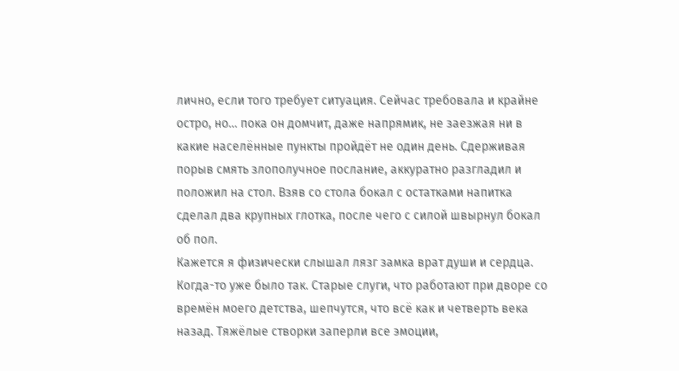лично, если того требует ситуация. Сейчас требовала и крайне остро, но… пока он домчит, даже напрямик, не заезжая ни в какие населённые пункты пройдёт не один день. Сдерживая порыв смять злополучное послание, аккуратно разгладил и положил на стол. Взяв со стола бокал с остатками напитка сделал два крупных глотка, после чего с силой швырнул бокал об пол.
Кажется я физически слышал лязг замка врат души и сердца. Когда-то уже было так. Старые слуги, что работают при дворе со времён моего детства, шепчутся, что всё как и четверть века назад. Тяжёлые створки заперли все эмоции,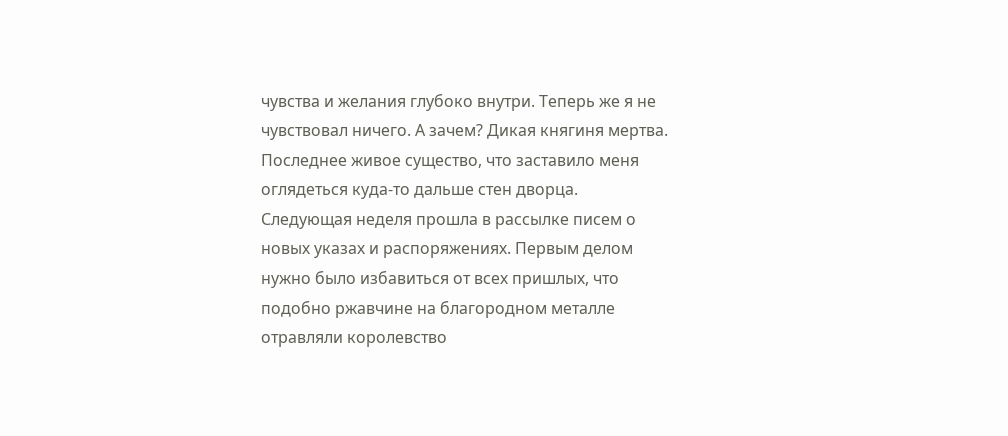чувства и желания глубоко внутри. Теперь же я не чувствовал ничего. А зачем? Дикая княгиня мертва. Последнее живое существо, что заставило меня оглядеться куда-то дальше стен дворца.
Следующая неделя прошла в рассылке писем о новых указах и распоряжениях. Первым делом нужно было избавиться от всех пришлых, что подобно ржавчине на благородном металле отравляли королевство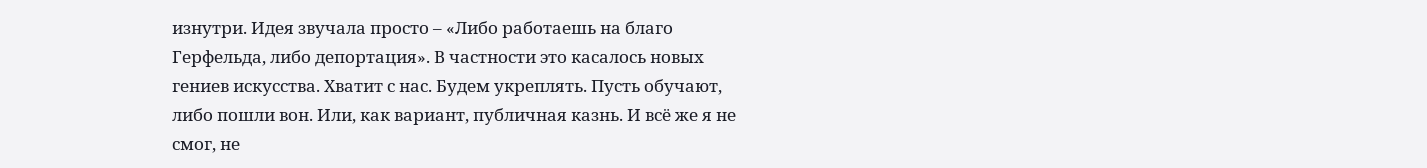изнутри. Идея звучала просто – «Либо работаешь на благо Герфельда, либо депортация». В частности это касалось новых гениев искусства. Хватит с нас. Будем укреплять. Пусть обучают, либо пошли вон. Или, как вариант, публичная казнь. И всё же я не смог, не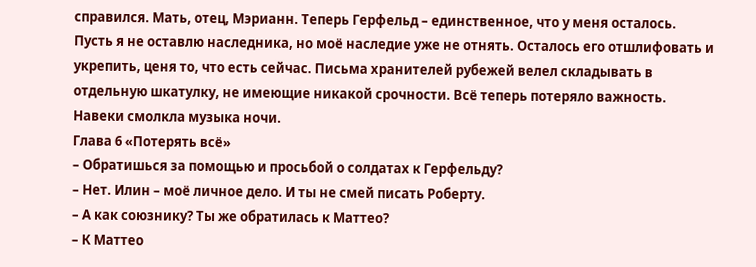справился. Мать, отец, Мэрианн. Теперь Герфельд – единственное, что у меня осталось. Пусть я не оставлю наследника, но моё наследие уже не отнять. Осталось его отшлифовать и укрепить, ценя то, что есть сейчас. Письма хранителей рубежей велел складывать в отдельную шкатулку, не имеющие никакой срочности. Всё теперь потеряло важность. Навеки смолкла музыка ночи.
Глава 6 «Потерять всё»
– Обратишься за помощью и просьбой о солдатах к Герфельду?
– Нет. Илин – моё личное дело. И ты не смей писать Роберту.
– А как союзнику? Ты же обратилась к Маттео?
– К Маттео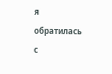я обратилась с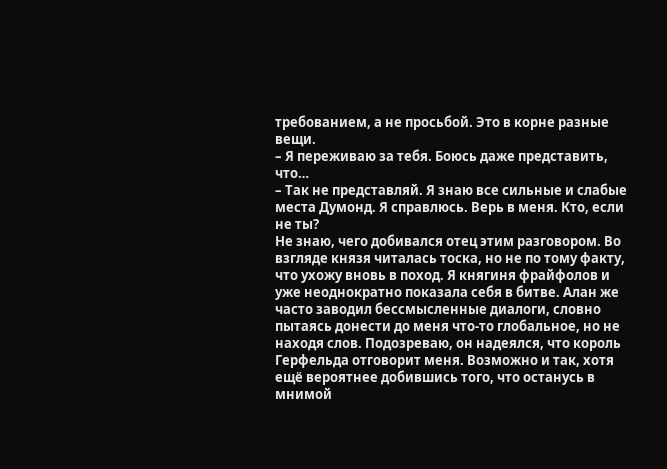требованием, а не просьбой. Это в корне разные вещи.
– Я переживаю за тебя. Боюсь даже представить, что…
– Так не представляй. Я знаю все сильные и слабые места Думонд. Я справлюсь. Верь в меня. Кто, если не ты?
Не знаю, чего добивался отец этим разговором. Во взгляде князя читалась тоска, но не по тому факту, что ухожу вновь в поход. Я княгиня фрайфолов и уже неоднократно показала себя в битве. Алан же часто заводил бессмысленные диалоги, словно пытаясь донести до меня что-то глобальное, но не находя слов. Подозреваю, он надеялся, что король Герфельда отговорит меня. Возможно и так, хотя ещё вероятнее добившись того, что останусь в мнимой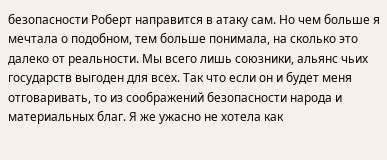безопасности Роберт направится в атаку сам. Но чем больше я мечтала о подобном, тем больше понимала, на сколько это далеко от реальности. Мы всего лишь союзники, альянс чьих государств выгоден для всех. Так что если он и будет меня отговаривать, то из соображений безопасности народа и материальных благ. Я же ужасно не хотела как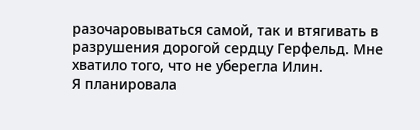разочаровываться самой, так и втягивать в разрушения дорогой сердцу Герфельд. Мне хватило того, что не уберегла Илин.
Я планировала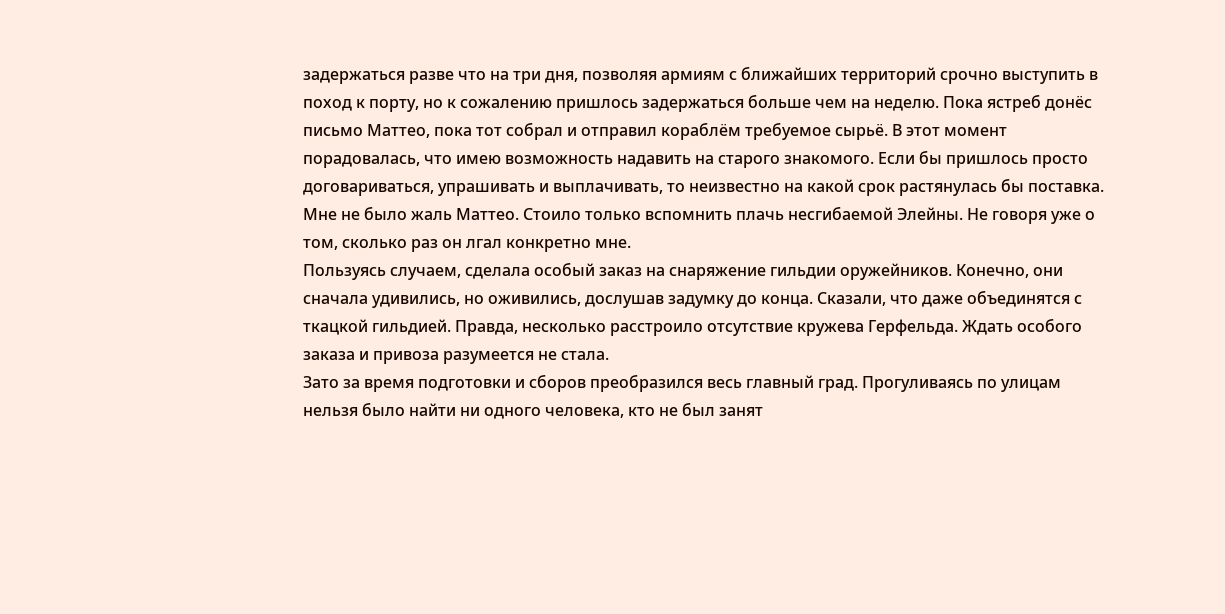задержаться разве что на три дня, позволяя армиям с ближайших территорий срочно выступить в поход к порту, но к сожалению пришлось задержаться больше чем на неделю. Пока ястреб донёс письмо Маттео, пока тот собрал и отправил кораблём требуемое сырьё. В этот момент порадовалась, что имею возможность надавить на старого знакомого. Если бы пришлось просто договариваться, упрашивать и выплачивать, то неизвестно на какой срок растянулась бы поставка. Мне не было жаль Маттео. Стоило только вспомнить плачь несгибаемой Элейны. Не говоря уже о том, сколько раз он лгал конкретно мне.
Пользуясь случаем, сделала особый заказ на снаряжение гильдии оружейников. Конечно, они сначала удивились, но оживились, дослушав задумку до конца. Сказали, что даже объединятся с ткацкой гильдией. Правда, несколько расстроило отсутствие кружева Герфельда. Ждать особого заказа и привоза разумеется не стала.
Зато за время подготовки и сборов преобразился весь главный град. Прогуливаясь по улицам нельзя было найти ни одного человека, кто не был занят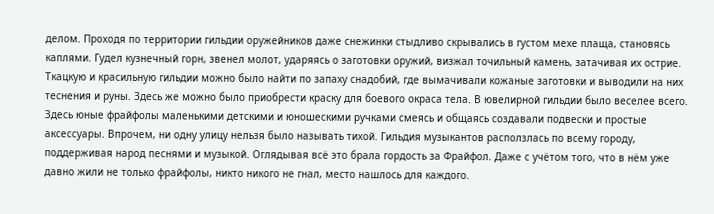делом. Проходя по территории гильдии оружейников даже снежинки стыдливо скрывались в густом мехе плаща, становясь каплями. Гудел кузнечный горн, звенел молот, ударяясь о заготовки оружий, визжал точильный камень, затачивая их острие. Ткацкую и красильную гильдии можно было найти по запаху снадобий, где вымачивали кожаные заготовки и выводили на них теснения и руны. Здесь же можно было приобрести краску для боевого окраса тела. В ювелирной гильдии было веселее всего. Здесь юные фрайфолы маленькими детскими и юношескими ручками смеясь и общаясь создавали подвески и простые аксессуары. Впрочем, ни одну улицу нельзя было называть тихой. Гильдия музыкантов расползлась по всему городу, поддерживая народ песнями и музыкой. Оглядывая всё это брала гордость за Фрайфол. Даже с учётом того, что в нём уже давно жили не только фрайфолы, никто никого не гнал, место нашлось для каждого.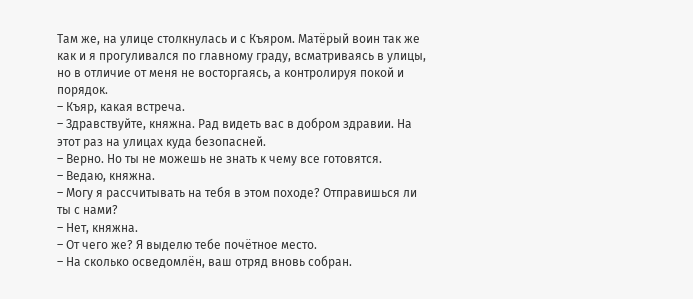Там же, на улице столкнулась и с Къяром. Матёрый воин так же как и я прогуливался по главному граду, всматриваясь в улицы, но в отличие от меня не восторгаясь, а контролируя покой и порядок.
– Къяр, какая встреча.
– Здравствуйте, княжна. Рад видеть вас в добром здравии. На этот раз на улицах куда безопасней.
– Верно. Но ты не можешь не знать к чему все готовятся.
– Ведаю, княжна.
– Могу я рассчитывать на тебя в этом походе? Отправишься ли ты с нами?
– Нет, княжна.
– От чего же? Я выделю тебе почётное место.
– На сколько осведомлён, ваш отряд вновь собран.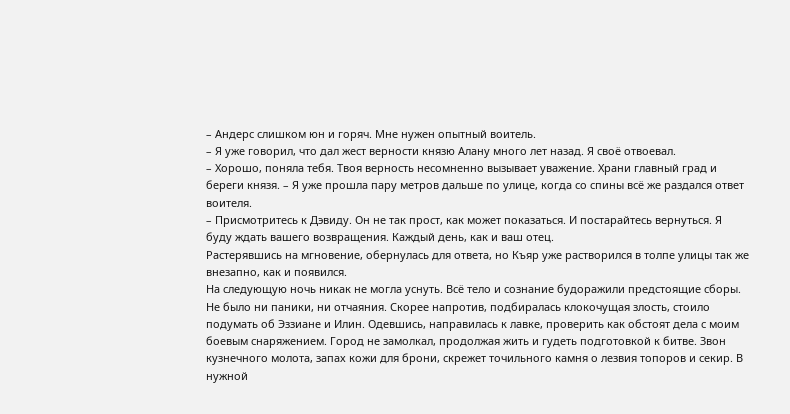– Андерс слишком юн и горяч. Мне нужен опытный воитель.
– Я уже говорил, что дал жест верности князю Алану много лет назад. Я своё отвоевал.
– Хорошо, поняла тебя. Твоя верность несомненно вызывает уважение. Храни главный град и береги князя. – Я уже прошла пару метров дальше по улице, когда со спины всё же раздался ответ воителя.
– Присмотритесь к Дэвиду. Он не так прост, как может показаться. И постарайтесь вернуться. Я буду ждать вашего возвращения. Каждый день, как и ваш отец.
Растерявшись на мгновение, обернулась для ответа, но Къяр уже растворился в толпе улицы так же внезапно, как и появился.
На следующую ночь никак не могла уснуть. Всё тело и сознание будоражили предстоящие сборы. Не было ни паники, ни отчаяния. Скорее напротив, подбиралась клокочущая злость, стоило подумать об Эззиане и Илин. Одевшись, направилась к лавке, проверить как обстоят дела с моим боевым снаряжением. Город не замолкал, продолжая жить и гудеть подготовкой к битве. Звон кузнечного молота, запах кожи для брони, скрежет точильного камня о лезвия топоров и секир. В нужной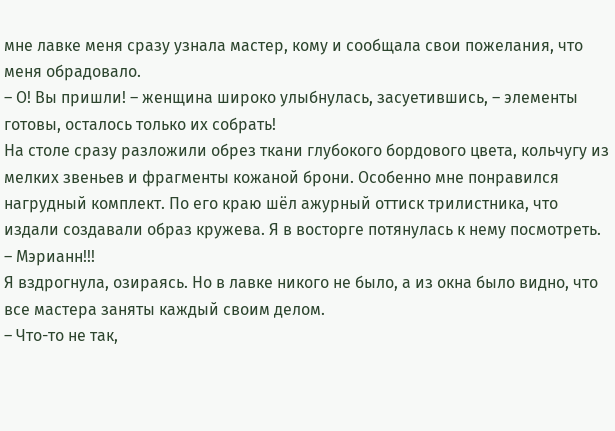мне лавке меня сразу узнала мастер, кому и сообщала свои пожелания, что меня обрадовало.
– О! Вы пришли! – женщина широко улыбнулась, засуетившись, – элементы готовы, осталось только их собрать!
На столе сразу разложили обрез ткани глубокого бордового цвета, кольчугу из мелких звеньев и фрагменты кожаной брони. Особенно мне понравился нагрудный комплект. По его краю шёл ажурный оттиск трилистника, что издали создавали образ кружева. Я в восторге потянулась к нему посмотреть.
– Мэрианн!!!
Я вздрогнула, озираясь. Но в лавке никого не было, а из окна было видно, что все мастера заняты каждый своим делом.
– Что-то не так,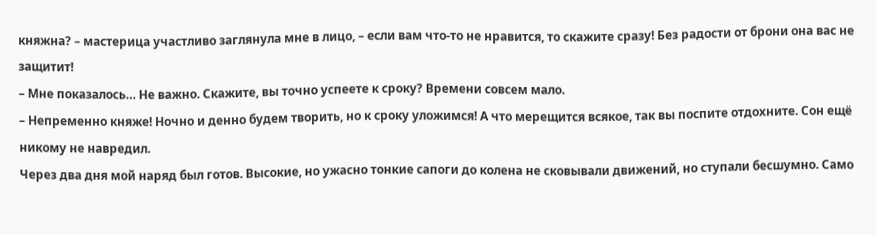княжна? – мастерица участливо заглянула мне в лицо, – если вам что-то не нравится, то скажите сразу! Без радости от брони она вас не защитит!
– Мне показалось… Не важно. Скажите, вы точно успеете к сроку? Времени совсем мало.
– Непременно княже! Ночно и денно будем творить, но к сроку уложимся! А что мерещится всякое, так вы поспите отдохните. Сон ещё никому не навредил.
Через два дня мой наряд был готов. Высокие, но ужасно тонкие сапоги до колена не сковывали движений, но ступали бесшумно. Само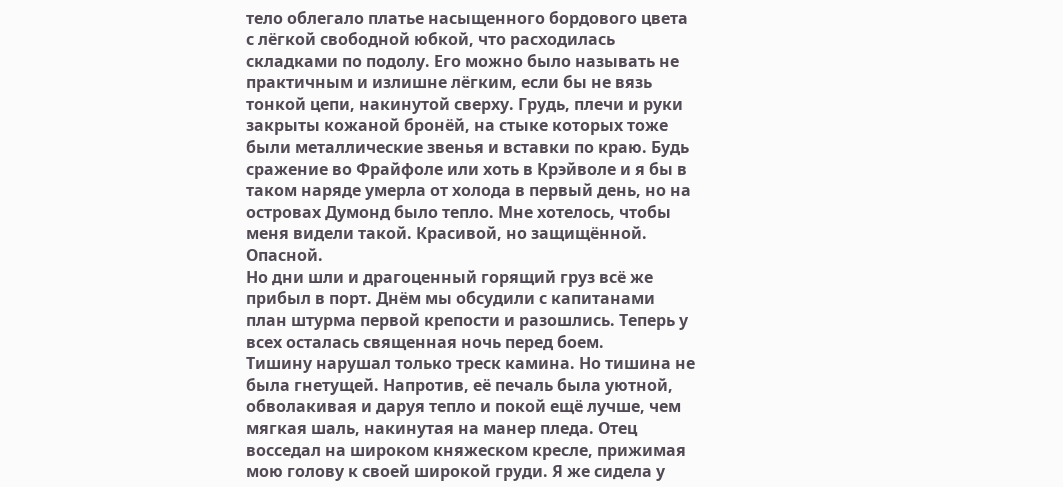тело облегало платье насыщенного бордового цвета с лёгкой свободной юбкой, что расходилась складками по подолу. Его можно было называть не практичным и излишне лёгким, если бы не вязь тонкой цепи, накинутой сверху. Грудь, плечи и руки закрыты кожаной бронёй, на стыке которых тоже были металлические звенья и вставки по краю. Будь сражение во Фрайфоле или хоть в Крэйволе и я бы в таком наряде умерла от холода в первый день, но на островах Думонд было тепло. Мне хотелось, чтобы меня видели такой. Красивой, но защищённой. Опасной.
Но дни шли и драгоценный горящий груз всё же прибыл в порт. Днём мы обсудили с капитанами план штурма первой крепости и разошлись. Теперь у всех осталась священная ночь перед боем.
Тишину нарушал только треск камина. Но тишина не была гнетущей. Напротив, её печаль была уютной, обволакивая и даруя тепло и покой ещё лучше, чем мягкая шаль, накинутая на манер пледа. Отец восседал на широком княжеском кресле, прижимая мою голову к своей широкой груди. Я же сидела у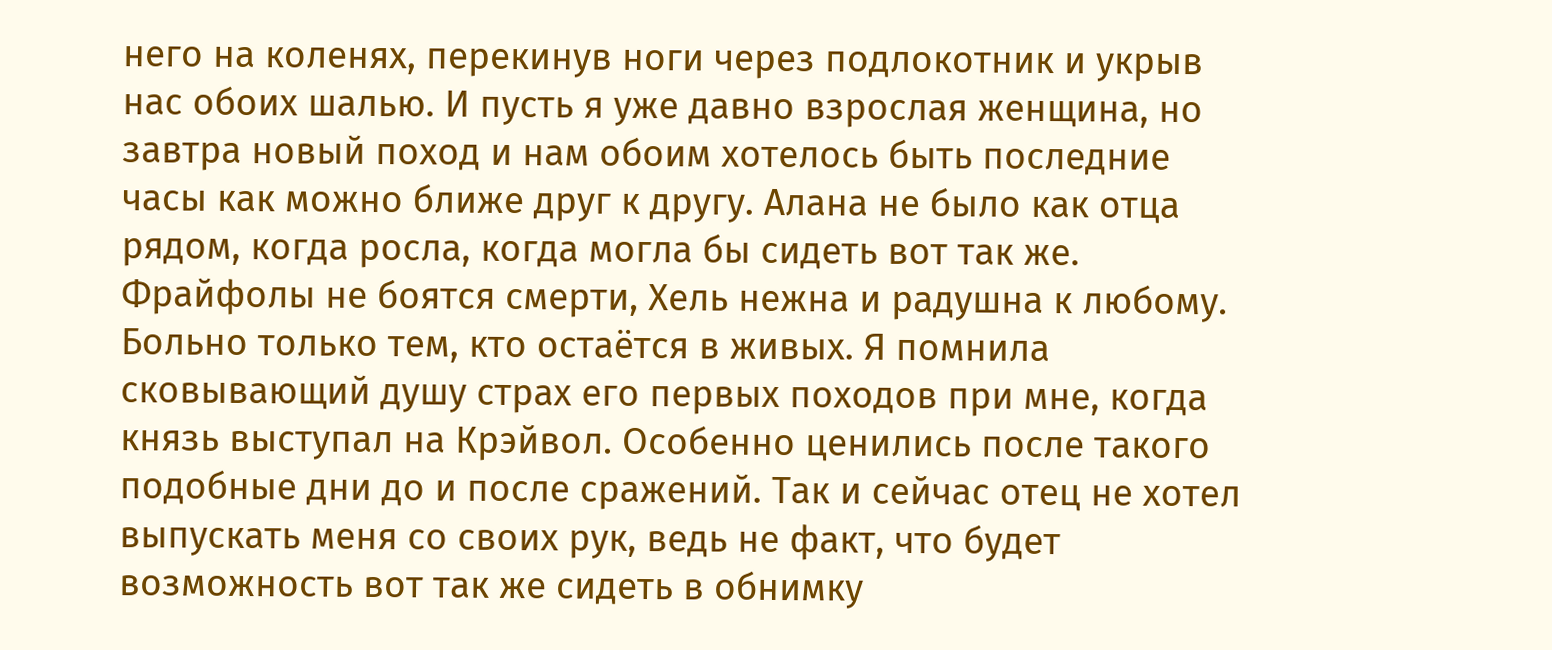него на коленях, перекинув ноги через подлокотник и укрыв нас обоих шалью. И пусть я уже давно взрослая женщина, но завтра новый поход и нам обоим хотелось быть последние часы как можно ближе друг к другу. Алана не было как отца рядом, когда росла, когда могла бы сидеть вот так же. Фрайфолы не боятся смерти, Хель нежна и радушна к любому. Больно только тем, кто остаётся в живых. Я помнила сковывающий душу страх его первых походов при мне, когда князь выступал на Крэйвол. Особенно ценились после такого подобные дни до и после сражений. Так и сейчас отец не хотел выпускать меня со своих рук, ведь не факт, что будет возможность вот так же сидеть в обнимку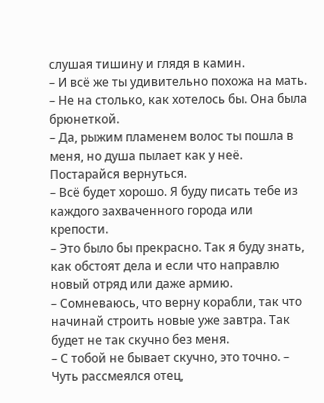слушая тишину и глядя в камин.
– И всё же ты удивительно похожа на мать.
– Не на столько, как хотелось бы. Она была брюнеткой.
– Да, рыжим пламенем волос ты пошла в меня, но душа пылает как у неё. Постарайся вернуться.
– Всё будет хорошо. Я буду писать тебе из каждого захваченного города или крепости.
– Это было бы прекрасно. Так я буду знать, как обстоят дела и если что направлю новый отряд или даже армию.
– Сомневаюсь, что верну корабли, так что начинай строить новые уже завтра. Так будет не так скучно без меня.
– С тобой не бывает скучно, это точно. – Чуть рассмеялся отец,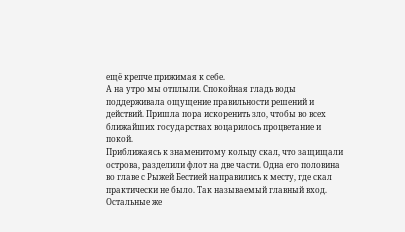ещё крепче прижимая к себе.
А на утро мы отплыли. Спокойная гладь воды поддерживала ощущение правильности решений и действий. Пришла пора искоренить зло, чтобы во всех ближайших государствах воцарилось процветание и покой.
Приближаясь к знаменитому кольцу скал, что защищали острова, разделили флот на две части. Одна его половина во главе с Рыжей Бестией направились к месту, где скал практически не было. Так называемый главный вход. Остальные же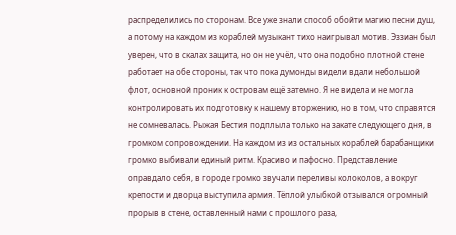распределились по сторонам. Все уже знали способ обойти магию песни душ, а потому на каждом из кораблей музыкант тихо наигрывал мотив. Эззиан был уверен, что в скалах защита, но он не учёл, что она подобно плотной стене работает на обе стороны, так что пока думонды видели вдали небольшой флот, основной проник к островам ещё затемно. Я не видела и не могла контролировать их подготовку к нашему вторжению, но в том, что справятся не сомневалась. Рыжая Бестия подплыла только на закате следующего дня, в громком сопровождении. На каждом из из остальных кораблей барабанщики громко выбивали единый ритм. Красиво и пафосно. Представление оправдало себя, в городе громко звучали переливы колоколов, а вокруг крепости и дворца выступила армия. Тёплой улыбкой отзывался огромный прорыв в стене, оставленный нами с прошлого раза,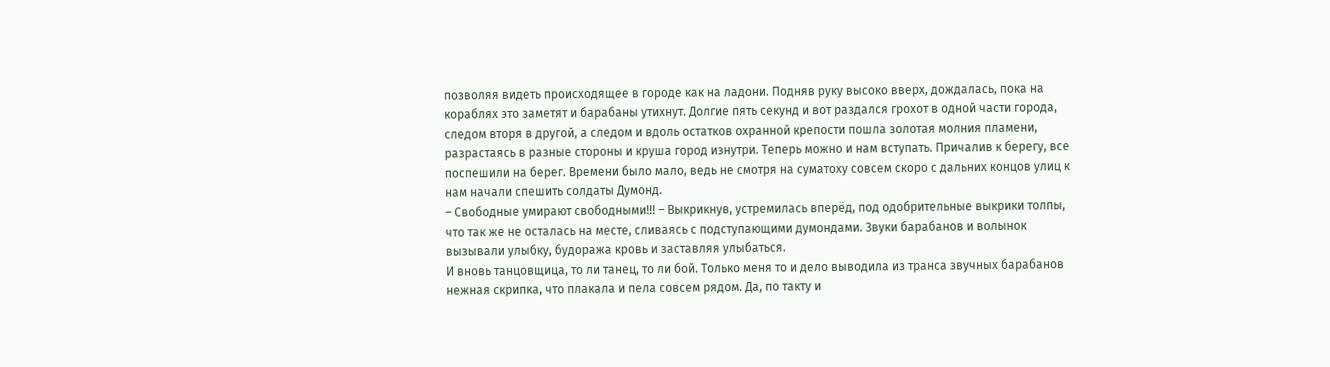позволяя видеть происходящее в городе как на ладони. Подняв руку высоко вверх, дождалась, пока на кораблях это заметят и барабаны утихнут. Долгие пять секунд и вот раздался грохот в одной части города, следом вторя в другой, а следом и вдоль остатков охранной крепости пошла золотая молния пламени, разрастаясь в разные стороны и круша город изнутри. Теперь можно и нам вступать. Причалив к берегу, все поспешили на берег. Времени было мало, ведь не смотря на суматоху совсем скоро с дальних концов улиц к нам начали спешить солдаты Думонд.
– Свободные умирают свободными!!! – Выкрикнув, устремилась вперёд, под одобрительные выкрики толпы, что так же не осталась на месте, сливаясь с подступающими думондами. Звуки барабанов и волынок вызывали улыбку, будоража кровь и заставляя улыбаться.
И вновь танцовщица, то ли танец, то ли бой. Только меня то и дело выводила из транса звучных барабанов нежная скрипка, что плакала и пела совсем рядом. Да, по такту и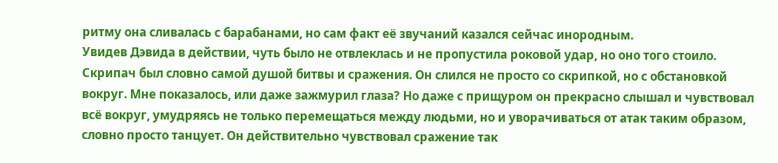ритму она сливалась с барабанами, но сам факт её звучаний казался сейчас инородным.
Увидев Дэвида в действии, чуть было не отвлеклась и не пропустила роковой удар, но оно того стоило. Скрипач был словно самой душой битвы и сражения. Он слился не просто со скрипкой, но с обстановкой вокруг. Мне показалось, или даже зажмурил глаза? Но даже с прищуром он прекрасно слышал и чувствовал всё вокруг, умудряясь не только перемещаться между людьми, но и уворачиваться от атак таким образом, словно просто танцует. Он действительно чувствовал сражение так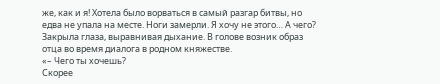же, как и я! Хотела было ворваться в самый разгар битвы, но едва не упала на месте. Ноги замерли. Я хочу не этого… А чего? Закрыла глаза, выравнивая дыхание. В голове возник образ отца во время диалога в родном княжестве.
«– Чего ты хочешь?
Скорее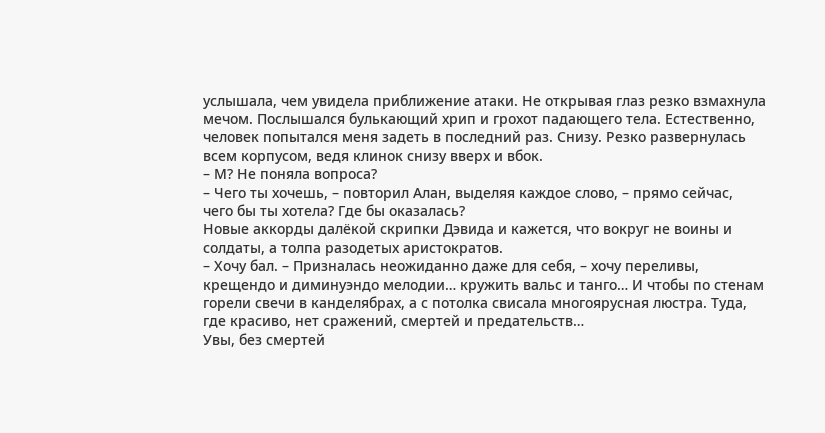услышала, чем увидела приближение атаки. Не открывая глаз резко взмахнула мечом. Послышался булькающий хрип и грохот падающего тела. Естественно, человек попытался меня задеть в последний раз. Снизу. Резко развернулась всем корпусом, ведя клинок снизу вверх и вбок.
– М? Не поняла вопроса?
– Чего ты хочешь, – повторил Алан, выделяя каждое слово, – прямо сейчас, чего бы ты хотела? Где бы оказалась?
Новые аккорды далёкой скрипки Дэвида и кажется, что вокруг не воины и солдаты, а толпа разодетых аристократов.
– Хочу бал. – Призналась неожиданно даже для себя, – хочу переливы, крещендо и диминуэндо мелодии… кружить вальс и танго… И чтобы по стенам горели свечи в канделябрах, а с потолка свисала многоярусная люстра. Туда, где красиво, нет сражений, смертей и предательств…
Увы, без смертей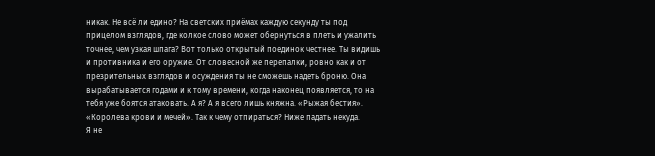никак. Не всё ли едино? На светских приёмах каждую секунду ты под прицелом взглядов, где колкое слово может обернуться в плеть и ужалить точнее, чем узкая шпага? Вот только открытый поединок честнее. Ты видишь и противника и его оружие. От словесной же перепалки, ровно как и от презрительных взглядов и осуждения ты не сможешь надеть броню. Она вырабатывается годами и к тому времени, когда наконец появляется, то на тебя уже боятся атаковать. А я? А я всего лишь княжна. «Рыжая бестия». «Королева крови и мечей». Так к чему отпираться? Ниже падать некуда.
Я не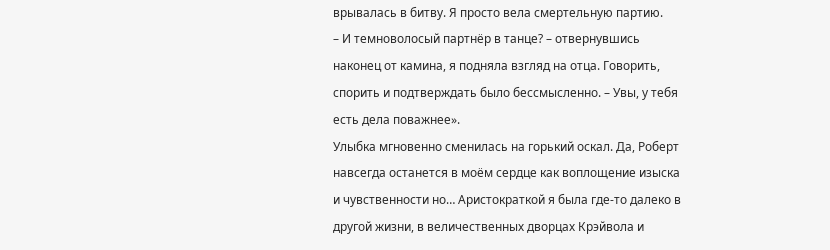врывалась в битву. Я просто вела смертельную партию.
– И темноволосый партнёр в танце? – отвернувшись наконец от камина, я подняла взгляд на отца. Говорить, спорить и подтверждать было бессмысленно. – Увы, у тебя есть дела поважнее».
Улыбка мгновенно сменилась на горький оскал. Да, Роберт навсегда останется в моём сердце как воплощение изыска и чувственности но… Аристократкой я была где-то далеко в другой жизни, в величественных дворцах Крэйвола и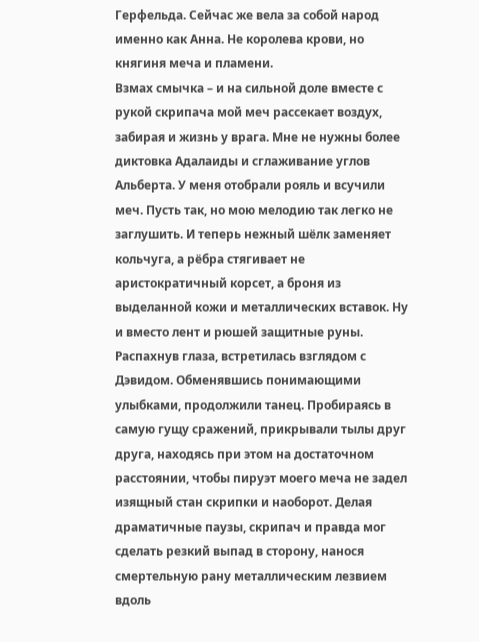Герфельда. Сейчас же вела за собой народ именно как Анна. Не королева крови, но княгиня меча и пламени.
Взмах смычка – и на сильной доле вместе с рукой скрипача мой меч рассекает воздух, забирая и жизнь у врага. Мне не нужны более диктовка Адалаиды и сглаживание углов Альберта. У меня отобрали рояль и всучили меч. Пусть так, но мою мелодию так легко не заглушить. И теперь нежный шёлк заменяет кольчуга, а рёбра стягивает не аристократичный корсет, а броня из выделанной кожи и металлических вставок. Ну и вместо лент и рюшей защитные руны.
Распахнув глаза, встретилась взглядом с Дэвидом. Обменявшись понимающими улыбками, продолжили танец. Пробираясь в самую гущу сражений, прикрывали тылы друг друга, находясь при этом на достаточном расстоянии, чтобы пируэт моего меча не задел изящный стан скрипки и наоборот. Делая драматичные паузы, скрипач и правда мог сделать резкий выпад в сторону, нанося смертельную рану металлическим лезвием вдоль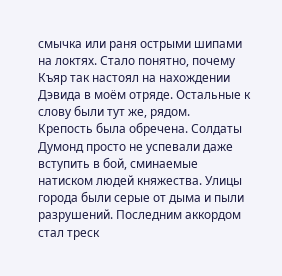смычка или раня острыми шипами на локтях. Стало понятно, почему Къяр так настоял на нахождении Дэвида в моём отряде. Остальные к слову были тут же, рядом.
Крепость была обречена. Солдаты Думонд просто не успевали даже вступить в бой, сминаемые натиском людей княжества. Улицы города были серые от дыма и пыли разрушений. Последним аккордом стал треск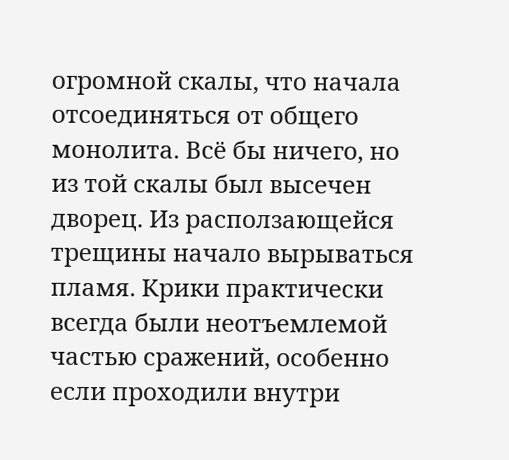огромной скалы, что начала отсоединяться от общего монолита. Всё бы ничего, но из той скалы был высечен дворец. Из расползающейся трещины начало вырываться пламя. Крики практически всегда были неотъемлемой частью сражений, особенно если проходили внутри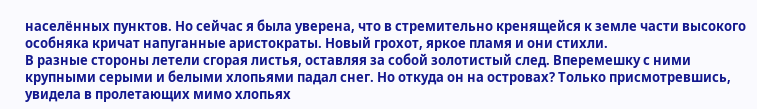населённых пунктов. Но сейчас я была уверена, что в стремительно кренящейся к земле части высокого особняка кричат напуганные аристократы. Новый грохот, яркое пламя и они стихли.
В разные стороны летели сгорая листья, оставляя за собой золотистый след. Вперемешку с ними крупными серыми и белыми хлопьями падал снег. Но откуда он на островах? Только присмотревшись, увидела в пролетающих мимо хлопьях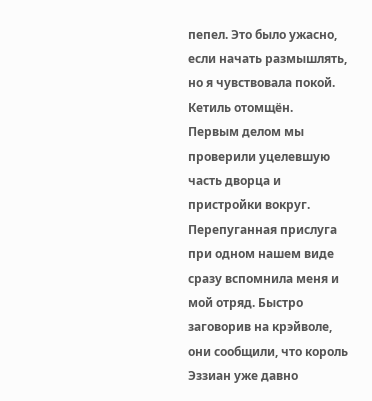пепел. Это было ужасно, если начать размышлять, но я чувствовала покой. Кетиль отомщён.
Первым делом мы проверили уцелевшую часть дворца и пристройки вокруг. Перепуганная прислуга при одном нашем виде сразу вспомнила меня и мой отряд. Быстро заговорив на крэйволе, они сообщили, что король Эззиан уже давно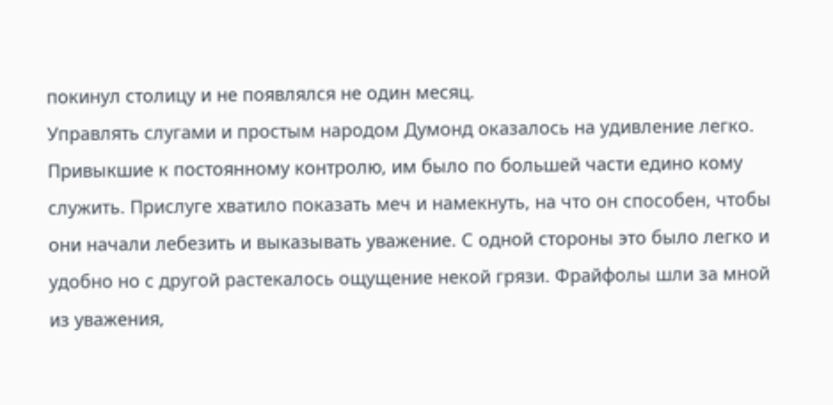покинул столицу и не появлялся не один месяц.
Управлять слугами и простым народом Думонд оказалось на удивление легко. Привыкшие к постоянному контролю, им было по большей части едино кому служить. Прислуге хватило показать меч и намекнуть, на что он способен, чтобы они начали лебезить и выказывать уважение. С одной стороны это было легко и удобно но с другой растекалось ощущение некой грязи. Фрайфолы шли за мной из уважения,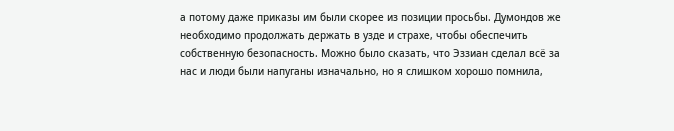а потому даже приказы им были скорее из позиции просьбы. Думондов же необходимо продолжать держать в узде и страхе, чтобы обеспечить собственную безопасность. Можно было сказать, что Эззиан сделал всё за нас и люди были напуганы изначально, но я слишком хорошо помнила,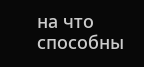на что способны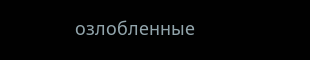озлобленные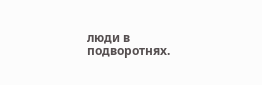люди в подворотнях.